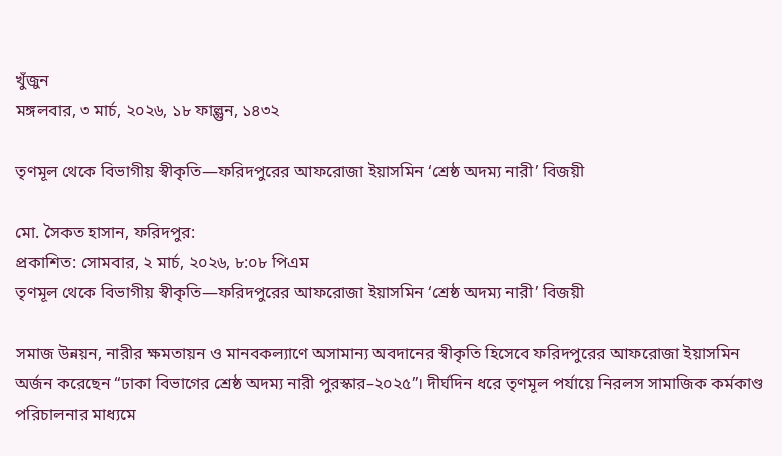খুঁজুন
মঙ্গলবার, ৩ মার্চ, ২০২৬, ১৮ ফাল্গুন, ১৪৩২

তৃণমূল থেকে বিভাগীয় স্বীকৃতি—ফরিদপুরের আফরোজা ইয়াসমিন ‘শ্রেষ্ঠ অদম্য নারী’ বিজয়ী

মো. সৈকত হাসান, ফরিদপুর:
প্রকাশিত: সোমবার, ২ মার্চ, ২০২৬, ৮:০৮ পিএম
তৃণমূল থেকে বিভাগীয় স্বীকৃতি—ফরিদপুরের আফরোজা ইয়াসমিন ‘শ্রেষ্ঠ অদম্য নারী’ বিজয়ী

সমাজ উন্নয়ন, নারীর ক্ষমতায়ন ও মানবকল্যাণে অসামান্য অবদানের স্বীকৃতি হিসেবে ফরিদপুরের আফরোজা ইয়াসমিন অর্জন করেছেন “ঢাকা বিভাগের শ্রেষ্ঠ অদম্য নারী পুরস্কার–২০২৫”। দীর্ঘদিন ধরে তৃণমূল পর্যায়ে নিরলস সামাজিক কর্মকাণ্ড পরিচালনার মাধ্যমে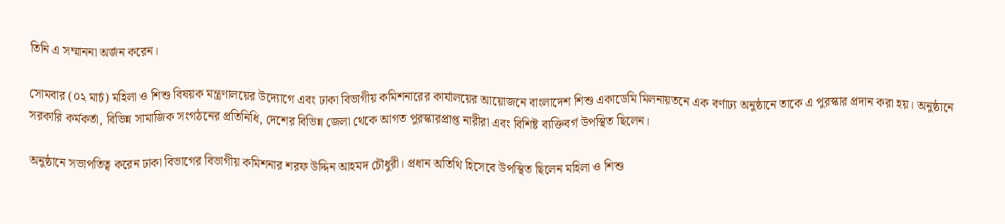তিনি এ সম্মাননা অর্জন করেন।

সোমবার (০২ মার্চ) মহিলা ও শিশু বিষয়ক মন্ত্রণালয়ের উদ্যোগে এবং ঢাকা বিভাগীয় কমিশনারের কার্যালয়ের আয়োজনে বাংলাদেশ শিশু একাডেমি মিলনায়তনে এক বর্ণাঢ্য অনুষ্ঠানে তাকে এ পুরস্কার প্রদান করা হয়। অনুষ্ঠানে সরকারি কর্মকর্তা, বিভিন্ন সামাজিক সংগঠনের প্রতিনিধি, দেশের বিভিন্ন জেলা থেকে আগত পুরস্কারপ্রাপ্ত নারীরা এবং বিশিষ্ট ব্যক্তিবর্গ উপস্থিত ছিলেন।

অনুষ্ঠানে সভাপতিত্ব করেন ঢাকা বিভাগের বিভাগীয় কমিশনার শরফ উদ্দিন আহমদ চৌধুরী। প্রধান অতিথি হিসেবে উপস্থিত ছিলেন মহিলা ও শিশু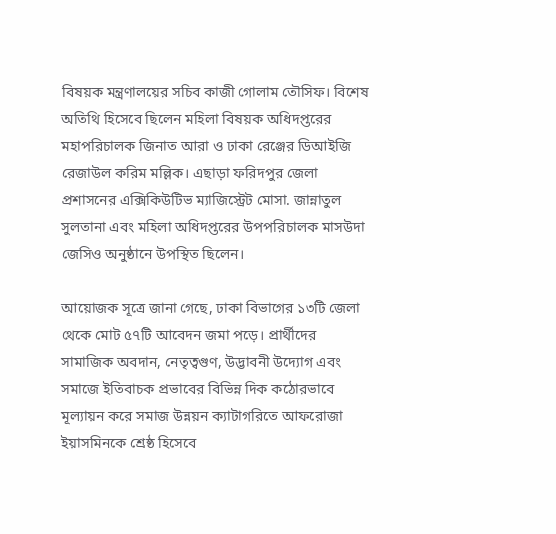বিষয়ক মন্ত্রণালয়ের সচিব কাজী গোলাম তৌসিফ। বিশেষ অতিথি হিসেবে ছিলেন মহিলা বিষয়ক অধিদপ্তরের মহাপরিচালক জিনাত আরা ও ঢাকা রেঞ্জের ডিআইজি রেজাউল করিম মল্লিক। এছাড়া ফরিদপুর জেলা প্রশাসনের এক্সিকিউটিভ ম্যাজিস্ট্রেট মোসা. জান্নাতুল সুলতানা এবং মহিলা অধিদপ্তরের উপপরিচালক মাসউদা জেসিও অনুষ্ঠানে উপস্থিত ছিলেন।

আয়োজক সূত্রে জানা গেছে, ঢাকা বিভাগের ১৩টি জেলা থেকে মোট ৫৭টি আবেদন জমা পড়ে। প্রার্থীদের সামাজিক অবদান, নেতৃত্বগুণ, উদ্ভাবনী উদ্যোগ এবং সমাজে ইতিবাচক প্রভাবের বিভিন্ন দিক কঠোরভাবে মূল্যায়ন করে সমাজ উন্নয়ন ক্যাটাগরিতে আফরোজা ইয়াসমিনকে শ্রেষ্ঠ হিসেবে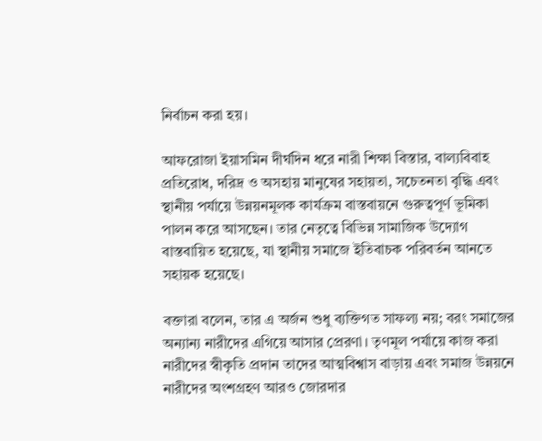নির্বাচন করা হয়।

আফরোজা ইয়াসমিন দীর্ঘদিন ধরে নারী শিক্ষা বিস্তার, বাল্যবিবাহ প্রতিরোধ, দরিদ্র ও অসহায় মানুষের সহায়তা, সচেতনতা বৃদ্ধি এবং স্থানীয় পর্যায়ে উন্নয়নমূলক কার্যক্রম বাস্তবায়নে গুরুত্বপূর্ণ ভূমিকা পালন করে আসছেন। তার নেতৃত্বে বিভিন্ন সামাজিক উদ্যোগ বাস্তবায়িত হয়েছে, যা স্থানীয় সমাজে ইতিবাচক পরিবর্তন আনতে সহায়ক হয়েছে।

বক্তারা বলেন, তার এ অর্জন শুধু ব্যক্তিগত সাফল্য নয়; বরং সমাজের অন্যান্য নারীদের এগিয়ে আসার প্রেরণা। তৃণমূল পর্যায়ে কাজ করা নারীদের স্বীকৃতি প্রদান তাদের আত্মবিশ্বাস বাড়ায় এবং সমাজ উন্নয়নে নারীদের অংশগ্রহণ আরও জোরদার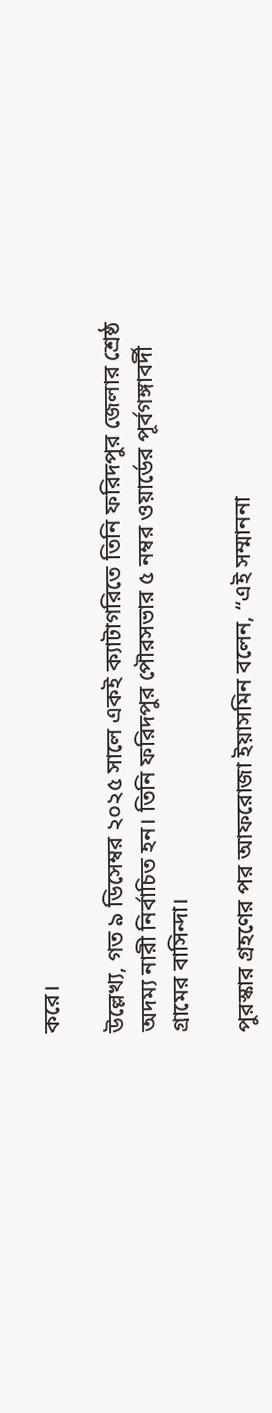করে।

উল্লেখ্য, গত ৯ ডিসেম্বর ২০২৫ সালে একই ক্যাটাগরিতে তিনি ফরিদপুর জেলার শ্রেষ্ঠ অদম্য নারী নির্বাচিত হন। তিনি ফরিদপুর পৌরসভার ৫ নম্বর ওয়ার্ডের পূর্বগঙ্গাবর্দী গ্রামের বাসিন্দা।

পুরস্কার গ্রহণের পর আফরোজা ইয়াসমিন বলেন, “এই সম্মাননা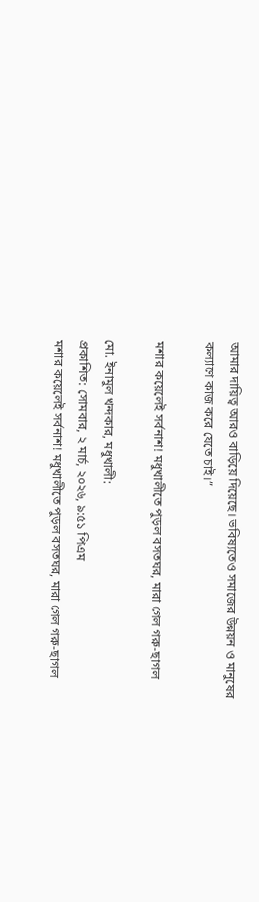আমার দায়িত্ব আরও বাড়িয়ে দিয়েছে। ভবিষ্যতেও সমাজের উন্নয়ন ও মানুষের কল্যাণে কাজ করে যেতে চাই।”

মশার কয়েলেই সর্বনাশ! মধুখালীতে পুড়ল বসতঘর, মারা গেল গরু-ছাগল

মো. ইনামুল খন্দকার, মধুখালী:
প্রকাশিত: সোমবার, ২ মার্চ, ২০২৬, ৯:৫১ পিএম
মশার কয়েলেই সর্বনাশ! মধুখালীতে পুড়ল বসতঘর, মারা গেল গরু-ছাগল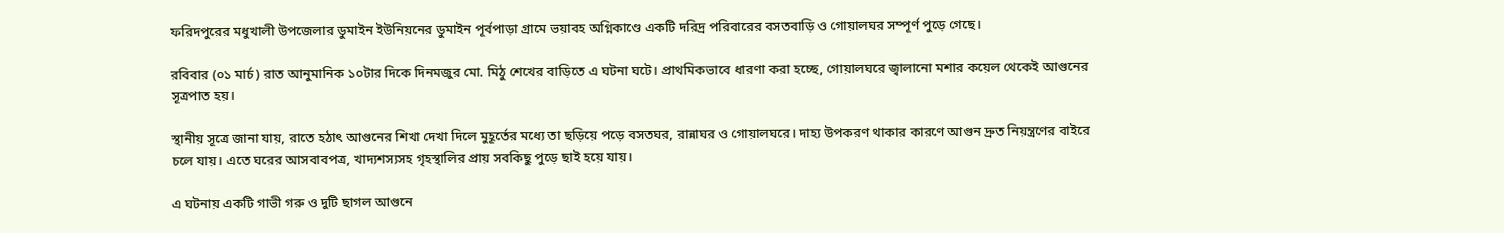ফরিদপুরের মধুখালী উপজেলার ডুমাইন ইউনিয়নের ডুমাইন পূর্বপাড়া গ্রামে ভয়াবহ অগ্নিকাণ্ডে একটি দরিদ্র পরিবারের বসতবাড়ি ও গোয়ালঘর সম্পূর্ণ পুড়ে গেছে।

রবিবার (০১ মার্চ) রাত আনুমানিক ১০টার দিকে দিনমজুর মো. মিঠু শেখের বাড়িতে এ ঘটনা ঘটে। প্রাথমিকভাবে ধারণা করা হচ্ছে, গোয়ালঘরে জ্বালানো মশার কয়েল থেকেই আগুনের সূত্রপাত হয়।

স্থানীয় সূত্রে জানা যায়, রাতে হঠাৎ আগুনের শিখা দেখা দিলে মুহূর্তের মধ্যে তা ছড়িয়ে পড়ে বসতঘর, রান্নাঘর ও গোয়ালঘরে। দাহ্য উপকরণ থাকার কারণে আগুন দ্রুত নিয়ন্ত্রণের বাইরে চলে যায়। এতে ঘরের আসবাবপত্র, খাদ্যশস্যসহ গৃহস্থালির প্রায় সবকিছু পুড়ে ছাই হয়ে যায়।

এ ঘটনায় একটি গাভী গরু ও দুটি ছাগল আগুনে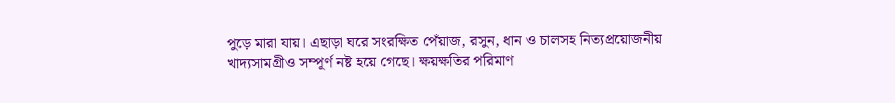পুড়ে মারা যায়। এছাড়া ঘরে সংরক্ষিত পেঁয়াজ, রসুন, ধান ও চালসহ নিত্যপ্রয়োজনীয় খাদ্যসামগ্রীও সম্পূর্ণ নষ্ট হয়ে গেছে। ক্ষয়ক্ষতির পরিমাণ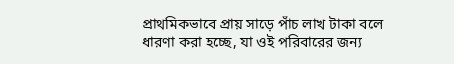প্রাথমিকভাবে প্রায় সাড়ে পাঁচ লাখ টাকা বলে ধারণা করা হচ্ছে, যা ওই পরিবারের জন্য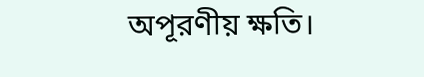অপূরণীয় ক্ষতি।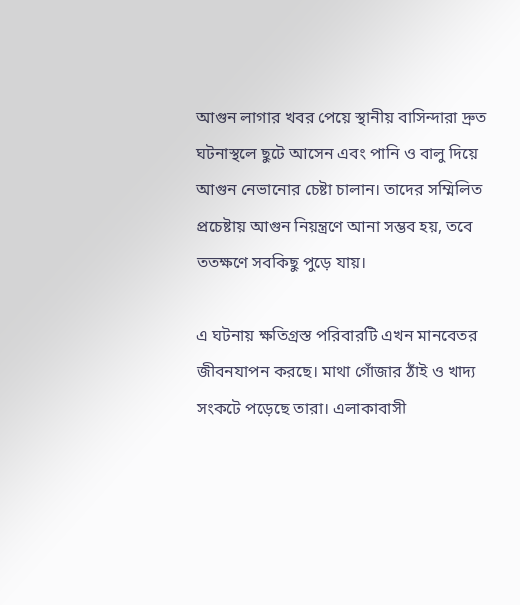আগুন লাগার খবর পেয়ে স্থানীয় বাসিন্দারা দ্রুত ঘটনাস্থলে ছুটে আসেন এবং পানি ও বালু দিয়ে আগুন নেভানোর চেষ্টা চালান। তাদের সম্মিলিত প্রচেষ্টায় আগুন নিয়ন্ত্রণে আনা সম্ভব হয়, তবে ততক্ষণে সবকিছু পুড়ে যায়।

এ ঘটনায় ক্ষতিগ্রস্ত পরিবারটি এখন মানবেতর জীবনযাপন করছে। মাথা গোঁজার ঠাঁই ও খাদ্য সংকটে পড়েছে তারা। এলাকাবাসী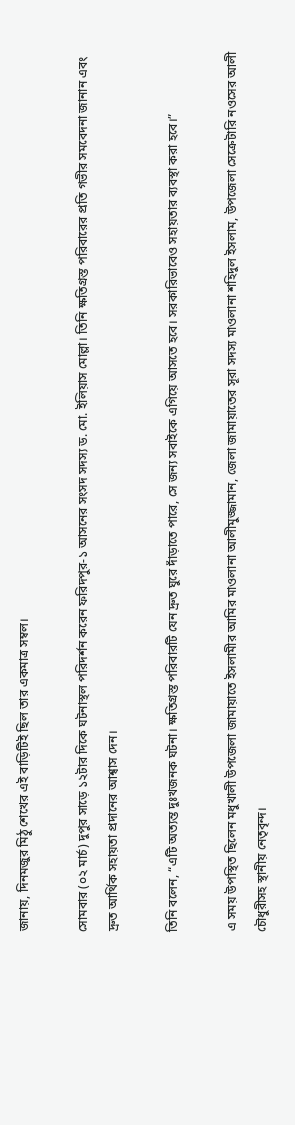জানায়, দিনমজুর মিঠু শেখের এই বাড়িটিই ছিল তার একমাত্র সম্বল।

সোমবার (০২ মার্চ) দুপুর সাড়ে ১২টার দিকে ঘটনাস্থল পরিদর্শন করেন ফরিদপুর-১ আসনের সংসদ সদস্য ড. মো. ইলিয়াস মোল্লা। তিনি ক্ষতিগ্রস্ত পরিবারের প্রতি গভীর সমবেদনা জানান এবং দ্রুত আর্থিক সহায়তা প্রদানের আশ্বাস দেন।

তিনি বলেন, “এটি অত্যন্ত দুঃখজনক ঘটনা। ক্ষতিগ্রস্ত পরিবারটি যেন দ্রুত ঘুরে দাঁড়াতে পারে, সে জন্য সবাইকে এগিয়ে আসতে হবে। সরকারিভাবেও সহায়তার ব্যবস্থা করা হবে।”

এ সময় উপস্থিত ছিলেন মধুখালী উপজেলা জামায়াতে ইসলামীর আমির মাওলানা আলীমুজ্জামান, জেলা জামায়াতের সূরা সদস্য মাওলানা শহিদুল ইসলাম, উপজেলা সেক্রেটারি নওসের আলী চৌধুরীসহ স্থানীয় নেতৃবৃন্দ।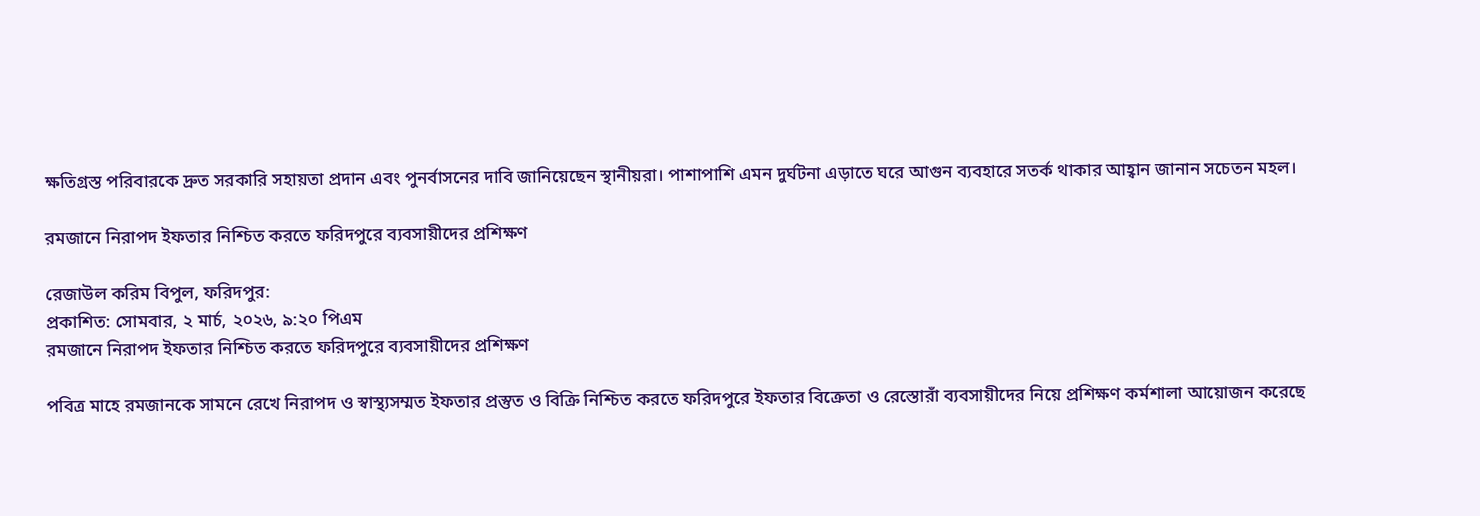ক্ষতিগ্রস্ত পরিবারকে দ্রুত সরকারি সহায়তা প্রদান এবং পুনর্বাসনের দাবি জানিয়েছেন স্থানীয়রা। পাশাপাশি এমন দুর্ঘটনা এড়াতে ঘরে আগুন ব্যবহারে সতর্ক থাকার আহ্বান জানান সচেতন মহল।

রমজানে নিরাপদ ইফতার নিশ্চিত করতে ফরিদপুরে ব্যবসায়ীদের প্রশিক্ষণ

রেজাউল করিম বিপুল, ফরিদপুর:
প্রকাশিত: সোমবার, ২ মার্চ, ২০২৬, ৯:২০ পিএম
রমজানে নিরাপদ ইফতার নিশ্চিত করতে ফরিদপুরে ব্যবসায়ীদের প্রশিক্ষণ

পবিত্র মাহে রমজানকে সামনে রেখে নিরাপদ ও স্বাস্থ্যসম্মত ইফতার প্রস্তুত ও বিক্রি নিশ্চিত করতে ফরিদপুরে ইফতার বিক্রেতা ও রেস্তোরাঁ ব্যবসায়ীদের নিয়ে প্রশিক্ষণ কর্মশালা আয়োজন করেছে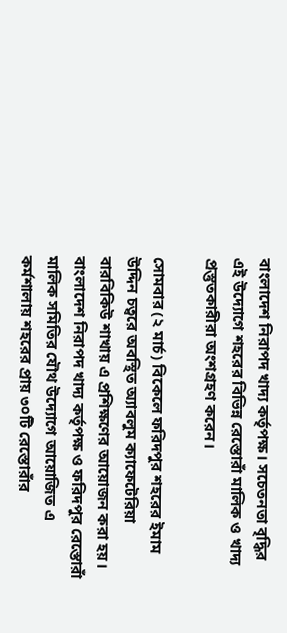বাংলাদেশ নিরাপদ খাদ্য কর্তৃপক্ষ। সচেতনতা বৃদ্ধির এই উদ্যোগে শহরের বিভিন্ন রেস্তোরাঁ মালিক ও খাদ্য প্রস্তুতকারীরা অংশগ্রহণ করেন।

সোমবার (২ মার্চ) বিকেলে ফরিদপুর শহরের ইমাম উদ্দিন চত্বরে অবস্থিত অ্যাবলুম ক্যাফেটেরিয়া বারবিকিউ শাখায় এ প্রশিক্ষণের আয়োজন করা হয়। বাংলাদেশ নিরাপদ খাদ্য কর্তৃপক্ষ ও ফরিদপুর রেস্তোরাঁ মালিক সমিতির যৌথ উদ্যোগে আয়োজিত এ কর্মশালায় শহরের প্রায় ৩০টি রেস্তোরাঁর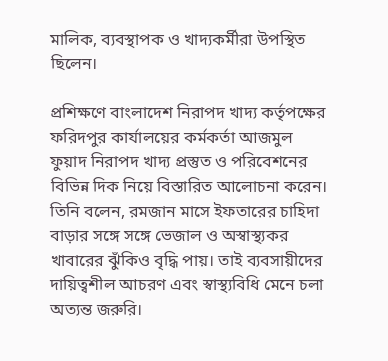মালিক, ব্যবস্থাপক ও খাদ্যকর্মীরা উপস্থিত ছিলেন।

প্রশিক্ষণে বাংলাদেশ নিরাপদ খাদ্য কর্তৃপক্ষের ফরিদপুর কার্যালয়ের কর্মকর্তা আজমুল ফুয়াদ নিরাপদ খাদ্য প্রস্তুত ও পরিবেশনের বিভিন্ন দিক নিয়ে বিস্তারিত আলোচনা করেন। তিনি বলেন, রমজান মাসে ইফতারের চাহিদা বাড়ার সঙ্গে সঙ্গে ভেজাল ও অস্বাস্থ্যকর খাবারের ঝুঁকিও বৃদ্ধি পায়। তাই ব্যবসায়ীদের দায়িত্বশীল আচরণ এবং স্বাস্থ্যবিধি মেনে চলা অত্যন্ত জরুরি।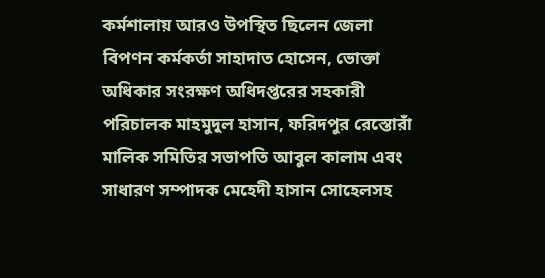কর্মশালায় আরও উপস্থিত ছিলেন জেলা বিপণন কর্মকর্তা সাহাদাত হোসেন, ভোক্তা অধিকার সংরক্ষণ অধিদপ্তরের সহকারী পরিচালক মাহমুদুল হাসান, ফরিদপুর রেস্তোরাঁ মালিক সমিতির সভাপতি আবুল কালাম এবং সাধারণ সম্পাদক মেহেদী হাসান সোহেলসহ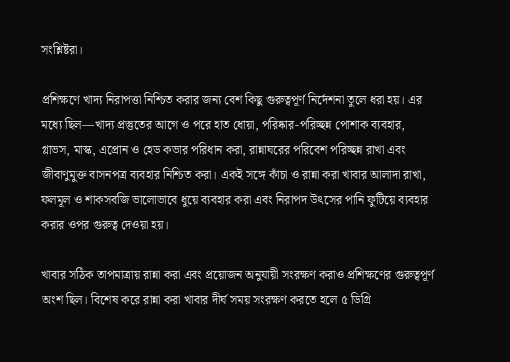সংশ্লিষ্টরা।

প্রশিক্ষণে খাদ্য নিরাপত্তা নিশ্চিত করার জন্য বেশ কিছু গুরুত্বপূর্ণ নির্দেশনা তুলে ধরা হয়। এর মধ্যে ছিল—খাদ্য প্রস্তুতের আগে ও পরে হাত ধোয়া, পরিষ্কার-পরিচ্ছন্ন পোশাক ব্যবহার, গ্লাভস, মাস্ক, এপ্রোন ও হেড কভার পরিধান করা, রান্নাঘরের পরিবেশ পরিচ্ছন্ন রাখা এবং জীবাণুমুক্ত বাসনপত্র ব্যবহার নিশ্চিত করা। একই সঙ্গে কাঁচা ও রান্না করা খাবার আলাদা রাখা, ফলমূল ও শাকসবজি ভালোভাবে ধুয়ে ব্যবহার করা এবং নিরাপদ উৎসের পানি ফুটিয়ে ব্যবহার করার ওপর গুরুত্ব দেওয়া হয়।

খাবার সঠিক তাপমাত্রায় রান্না করা এবং প্রয়োজন অনুযায়ী সংরক্ষণ করাও প্রশিক্ষণের গুরুত্বপূর্ণ অংশ ছিল। বিশেষ করে রান্না করা খাবার দীর্ঘ সময় সংরক্ষণ করতে হলে ৫ ডিগ্রি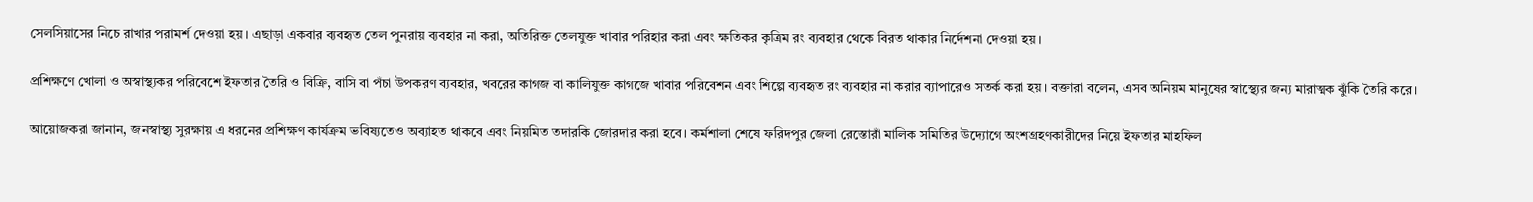সেলসিয়াসের নিচে রাখার পরামর্শ দেওয়া হয়। এছাড়া একবার ব্যবহৃত তেল পুনরায় ব্যবহার না করা, অতিরিক্ত তেলযুক্ত খাবার পরিহার করা এবং ক্ষতিকর কৃত্রিম রং ব্যবহার থেকে বিরত থাকার নির্দেশনা দেওয়া হয়।

প্রশিক্ষণে খোলা ও অস্বাস্থ্যকর পরিবেশে ইফতার তৈরি ও বিক্রি, বাসি বা পঁচা উপকরণ ব্যবহার, খবরের কাগজ বা কালিযুক্ত কাগজে খাবার পরিবেশন এবং শিল্পে ব্যবহৃত রং ব্যবহার না করার ব্যাপারেও সতর্ক করা হয়। বক্তারা বলেন, এসব অনিয়ম মানুষের স্বাস্থ্যের জন্য মারাত্মক ঝুঁকি তৈরি করে।

আয়োজকরা জানান, জনস্বাস্থ্য সুরক্ষায় এ ধরনের প্রশিক্ষণ কার্যক্রম ভবিষ্যতেও অব্যাহত থাকবে এবং নিয়মিত তদারকি জোরদার করা হবে। কর্মশালা শেষে ফরিদপুর জেলা রেস্তোরাঁ মালিক সমিতির উদ্যোগে অংশগ্রহণকারীদের নিয়ে ইফতার মাহফিল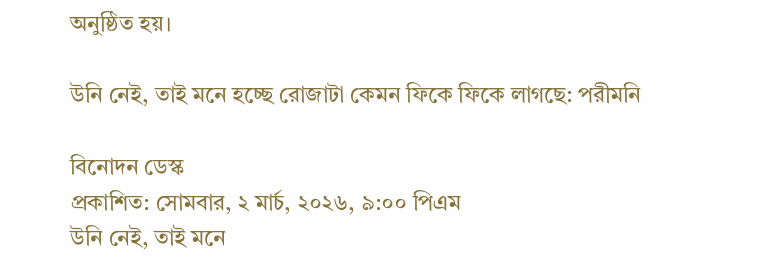অনুষ্ঠিত হয়।

উনি নেই, তাই মনে হচ্ছে রোজাটা কেমন ফিকে ফিকে লাগছে: পরীমনি

বিনোদন ডেস্ক
প্রকাশিত: সোমবার, ২ মার্চ, ২০২৬, ৯:০০ পিএম
উনি নেই, তাই মনে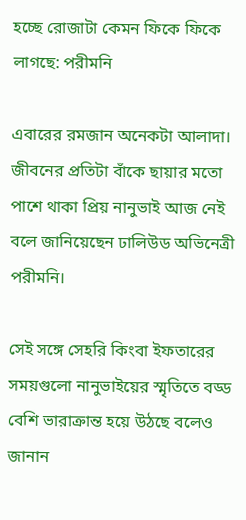হচ্ছে রোজাটা কেমন ফিকে ফিকে লাগছে: পরীমনি

এবারের রমজান অনেকটা আলাদা। জীবনের প্রতিটা বাঁকে ছায়ার মতো পাশে থাকা প্রিয় নানুভাই আজ নেই বলে জানিয়েছেন ঢালিউড অভিনেত্রী পরীমনি।

সেই সঙ্গে সেহরি কিংবা ইফতারের সময়গুলো নানুভাইয়ের স্মৃতিতে বড্ড বেশি ভারাক্রান্ত হয়ে উঠছে বলেও জানান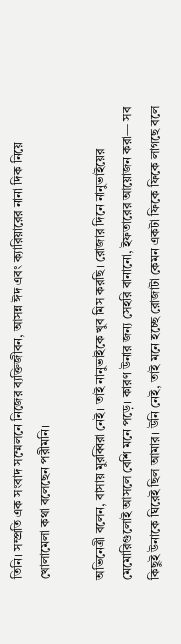তিনি। সম্প্রতি এক সংবাদ সম্মেলনে নিজের ব্যক্তিজীবন, আসন্ন ঈদ এবং ক্যারিয়ারের নানা দিক নিয়ে খোলামেলা কথা বলেছেন পরীমনি।

অভিনেত্রী বলেন, বাসায় মুরব্বিরা নেই। তাই নানুভাইকে খুব মিস করছি। রোজার দিনে নানুভাইয়ের মেমোরিগুলোই আসলে বেশি মনে পড়ে। কারণ উনার জন্য সেহরি বানানো, ইফতারের আয়োজন করা— সব কিছুই উনাকে ঘিরেই ছিল আমার। উনি নেই, তাই মনে হচ্ছে রোজাটা কেমন একটা ফিকে ফিকে লাগছে বলে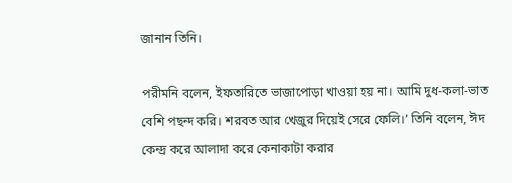জানান তিনি।

পরীমনি বলেন, ইফতারিতে ভাজাপোড়া খাওয়া হয় না। আমি দুধ-কলা-ভাত বেশি পছন্দ করি। শরবত আর খেজুর দিয়েই সেরে ফেলি।’ তিনি বলেন, ঈদ কেন্দ্র করে আলাদা করে কেনাকাটা করার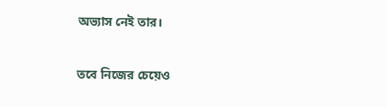অভ্যাস নেই তার।

তবে নিজের চেয়েও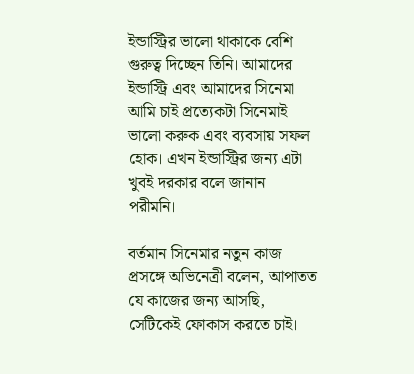ইন্ডাস্ট্রির ভালো থাকাকে বেশি গুরুত্ব দিচ্ছেন তিনি। আমাদের ইন্ডাস্ট্রি এবং আমাদের সিনেমা আমি চাই প্রত্যেকটা সিনেমাই ভালো করুক এবং ব্যবসায় সফল হোক। এখন ইন্ডাস্ট্রির জন্য এটা খুবই দরকার বলে জানান পরীমনি।

বর্তমান সিনেমার নতুন কাজ প্রসঙ্গে অভিনেত্রী বলেন, আপাতত যে কাজের জন্য আসছি, সেটিকেই ফোকাস করতে চাই।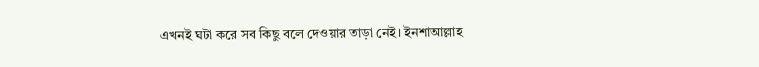এখনই ঘটা করে সব কিছু বলে দেওয়ার তাড়া নেই। ইনশাআল্লাহ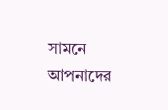সামনে আপনাদের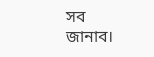সব জানাব।